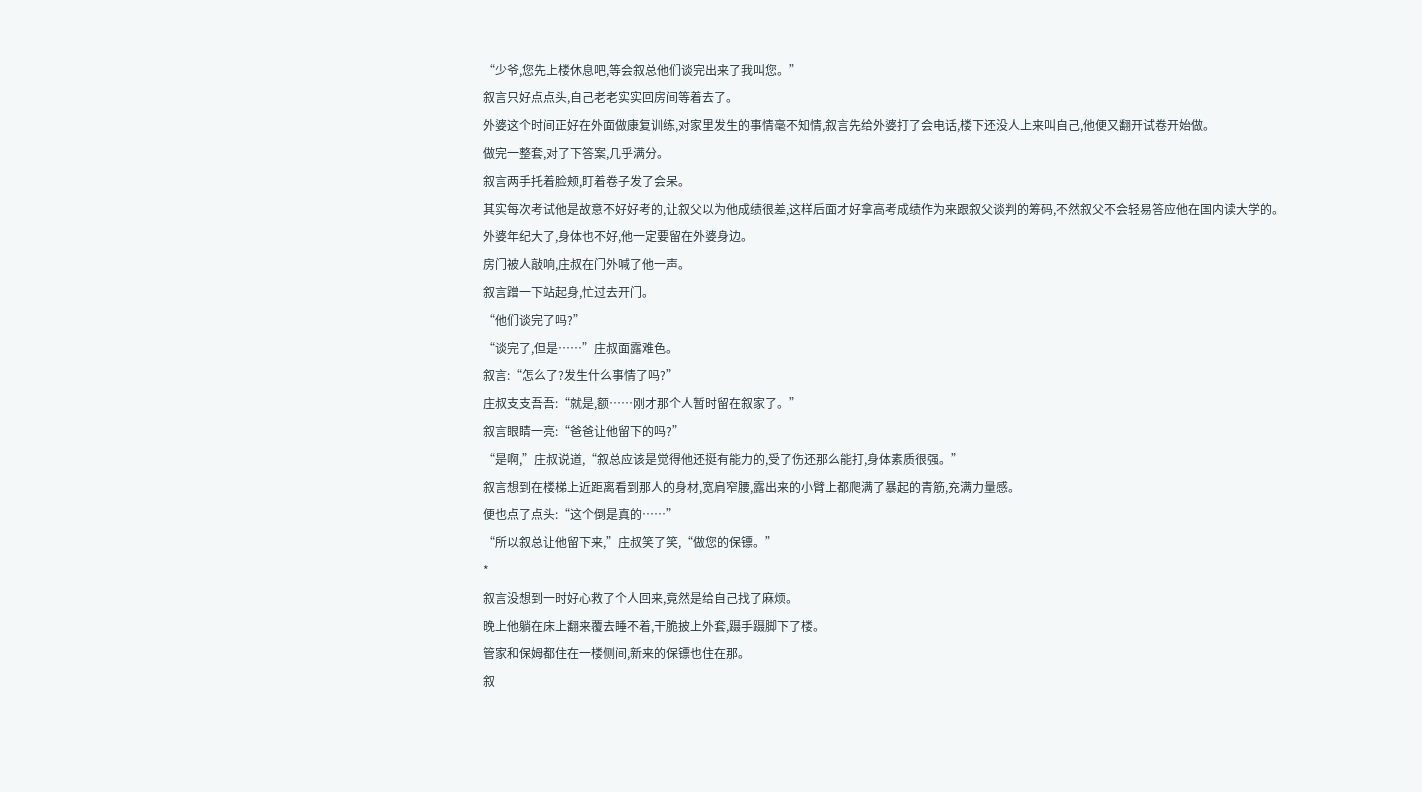“少爷,您先上楼休息吧,等会叙总他们谈完出来了我叫您。”
叙言只好点点头,自己老老实实回房间等着去了。
外婆这个时间正好在外面做康复训练,对家里发生的事情毫不知情,叙言先给外婆打了会电话,楼下还没人上来叫自己,他便又翻开试卷开始做。
做完一整套,对了下答案,几乎满分。
叙言两手托着脸颊,盯着卷子发了会呆。
其实每次考试他是故意不好好考的,让叙父以为他成绩很差,这样后面才好拿高考成绩作为来跟叙父谈判的筹码,不然叙父不会轻易答应他在国内读大学的。
外婆年纪大了,身体也不好,他一定要留在外婆身边。
房门被人敲响,庄叔在门外喊了他一声。
叙言蹭一下站起身,忙过去开门。
“他们谈完了吗?”
“谈完了,但是……”庄叔面露难色。
叙言:“怎么了?发生什么事情了吗?”
庄叔支支吾吾:“就是,额……刚才那个人暂时留在叙家了。”
叙言眼睛一亮:“爸爸让他留下的吗?”
“是啊,”庄叔说道,“叙总应该是觉得他还挺有能力的,受了伤还那么能打,身体素质很强。”
叙言想到在楼梯上近距离看到那人的身材,宽肩窄腰,露出来的小臂上都爬满了暴起的青筋,充满力量感。
便也点了点头:“这个倒是真的……”
“所以叙总让他留下来,”庄叔笑了笑,“做您的保镖。”
*
叙言没想到一时好心救了个人回来,竟然是给自己找了麻烦。
晚上他躺在床上翻来覆去睡不着,干脆披上外套,蹑手蹑脚下了楼。
管家和保姆都住在一楼侧间,新来的保镖也住在那。
叙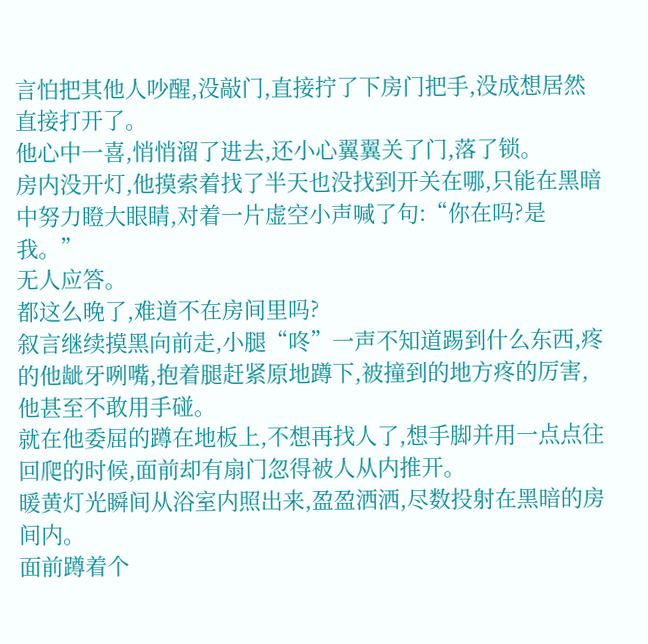言怕把其他人吵醒,没敲门,直接拧了下房门把手,没成想居然直接打开了。
他心中一喜,悄悄溜了进去,还小心翼翼关了门,落了锁。
房内没开灯,他摸索着找了半天也没找到开关在哪,只能在黑暗中努力瞪大眼睛,对着一片虚空小声喊了句:“你在吗?是我。”
无人应答。
都这么晚了,难道不在房间里吗?
叙言继续摸黑向前走,小腿“咚”一声不知道踢到什么东西,疼的他龇牙咧嘴,抱着腿赶紧原地蹲下,被撞到的地方疼的厉害,他甚至不敢用手碰。
就在他委屈的蹲在地板上,不想再找人了,想手脚并用一点点往回爬的时候,面前却有扇门忽得被人从内推开。
暖黄灯光瞬间从浴室内照出来,盈盈洒洒,尽数投射在黑暗的房间内。
面前蹲着个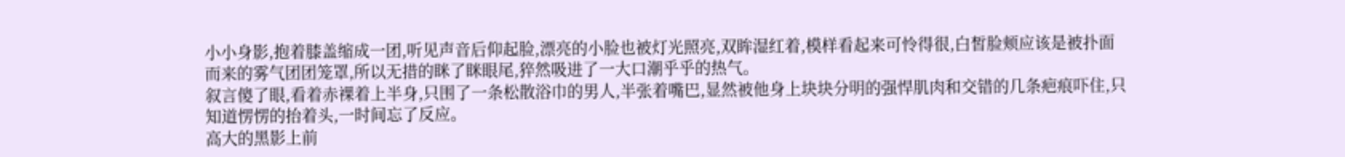小小身影,抱着膝盖缩成一团,听见声音后仰起脸,漂亮的小脸也被灯光照亮,双眸湿红着,模样看起来可怜得很,白皙脸颊应该是被扑面而来的雾气团团笼罩,所以无措的眯了眯眼尾,猝然吸进了一大口潮乎乎的热气。
叙言傻了眼,看着赤裸着上半身,只围了一条松散浴巾的男人,半张着嘴巴,显然被他身上块块分明的强悍肌肉和交错的几条疤痕吓住,只知道愣愣的抬着头,一时间忘了反应。
高大的黑影上前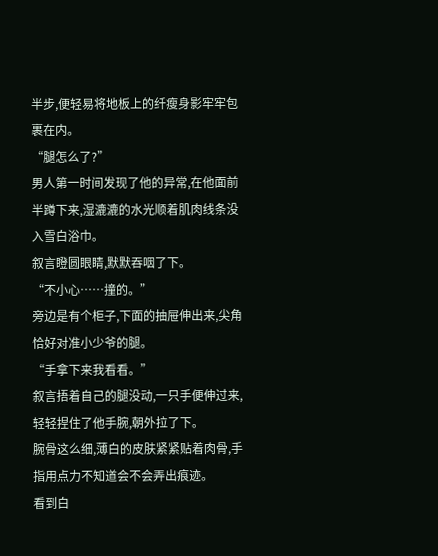半步,便轻易将地板上的纤瘦身影牢牢包裹在内。
“腿怎么了?”
男人第一时间发现了他的异常,在他面前半蹲下来,湿漉漉的水光顺着肌肉线条没入雪白浴巾。
叙言瞪圆眼睛,默默吞咽了下。
“不小心……撞的。”
旁边是有个柜子,下面的抽屉伸出来,尖角恰好对准小少爷的腿。
“手拿下来我看看。”
叙言捂着自己的腿没动,一只手便伸过来,轻轻捏住了他手腕,朝外拉了下。
腕骨这么细,薄白的皮肤紧紧贴着肉骨,手指用点力不知道会不会弄出痕迹。
看到白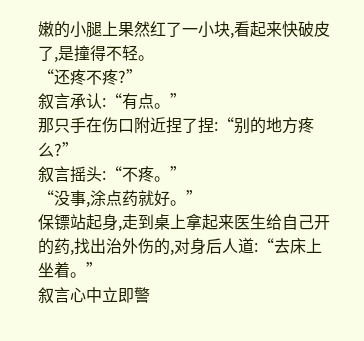嫩的小腿上果然红了一小块,看起来快破皮了,是撞得不轻。
“还疼不疼?”
叙言承认:“有点。”
那只手在伤口附近捏了捏:“别的地方疼么?”
叙言摇头:“不疼。”
“没事,涂点药就好。”
保镖站起身,走到桌上拿起来医生给自己开的药,找出治外伤的,对身后人道:“去床上坐着。”
叙言心中立即警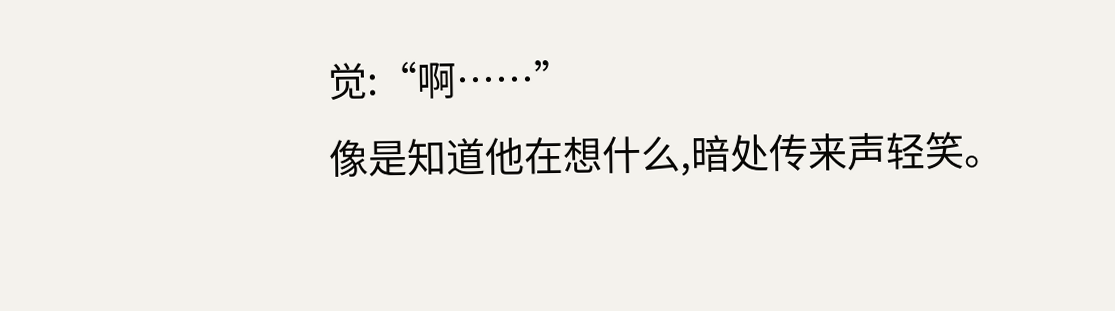觉:“啊……”
像是知道他在想什么,暗处传来声轻笑。